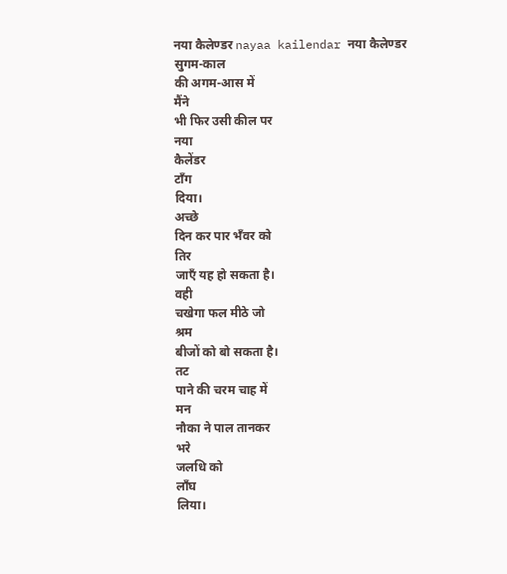नया कैलेण्डर nayaa kailendar नया कैलेण्डर
सुगम-काल
की अगम-आस में
मैंने
भी फिर उसी कील पर
नया
कैलेंडर
टाँग
दिया।
अच्छे
दिन कर पार भँवर को
तिर
जाएँ यह हो सकता है।
वही
चखेगा फल मीठे जो
श्रम
बीजों को बो सकता है।
तट
पाने की चरम चाह में
मन
नौका ने पाल तानकर
भरे
जलधि को
लाँघ
लिया।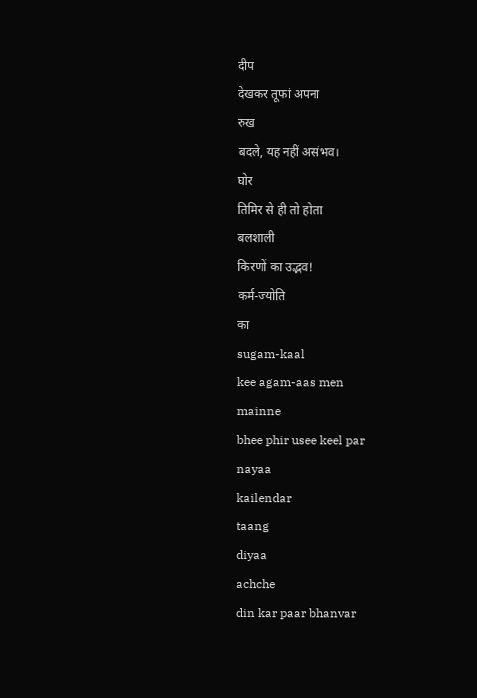दीप
देखकर तूफां अपना
रुख
बदले, यह नहीं असंभव।
घोर
तिमिर से ही तो होता
बलशाली
किरणों का उद्भव!
कर्म-ज्योति
का
sugam-kaal
kee agam-aas men
mainne
bhee phir usee keel par
nayaa
kailendar
taang
diyaa
achche
din kar paar bhanvar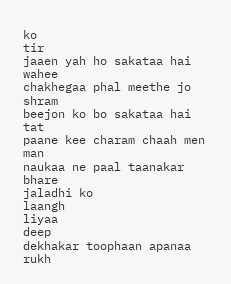ko
tir
jaaen yah ho sakataa hai
wahee
chakhegaa phal meethe jo
shram
beejon ko bo sakataa hai
tat
paane kee charam chaah men
man
naukaa ne paal taanakar
bhare
jaladhi ko
laangh
liyaa
deep
dekhakar toophaan apanaa
rukh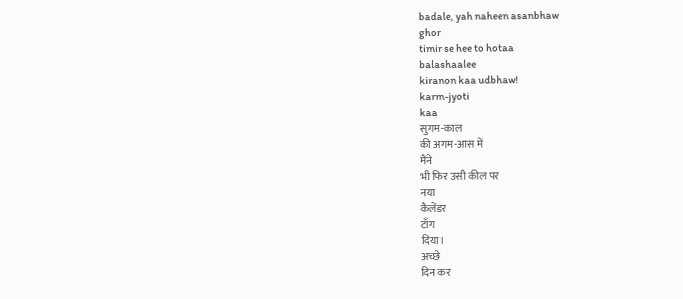badale, yah naheen asanbhaw
ghor
timir se hee to hotaa
balashaalee
kiranon kaa udbhaw!
karm-jyoti
kaa
सुगम-काल
की अगम-आस में
मैंने
भी फिर उसी कील पर
नया
कैलेंडर
टाँग
दिया।
अच्छे
दिन कर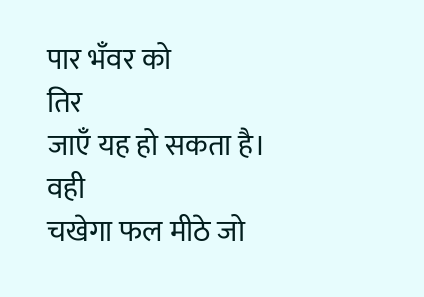पार भँवर को
तिर
जाएँ यह हो सकता है।
वही
चखेगा फल मीठे जो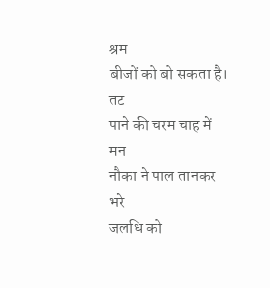श्रम
बीजों को बो सकता है।
तट
पाने की चरम चाह में
मन
नौका ने पाल तानकर
भरे
जलधि को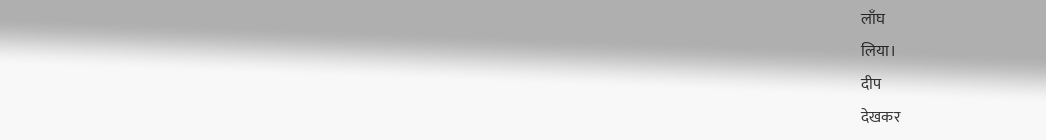लाँघ
लिया।
दीप
देखकर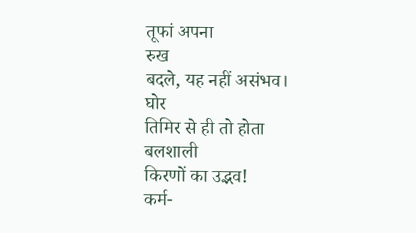तूफां अपना
रुख
बदले, यह नहीं असंभव।
घोर
तिमिर से ही तो होता
बलशाली
किरणों का उद्भव!
कर्म-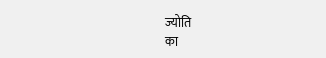ज्योति
का